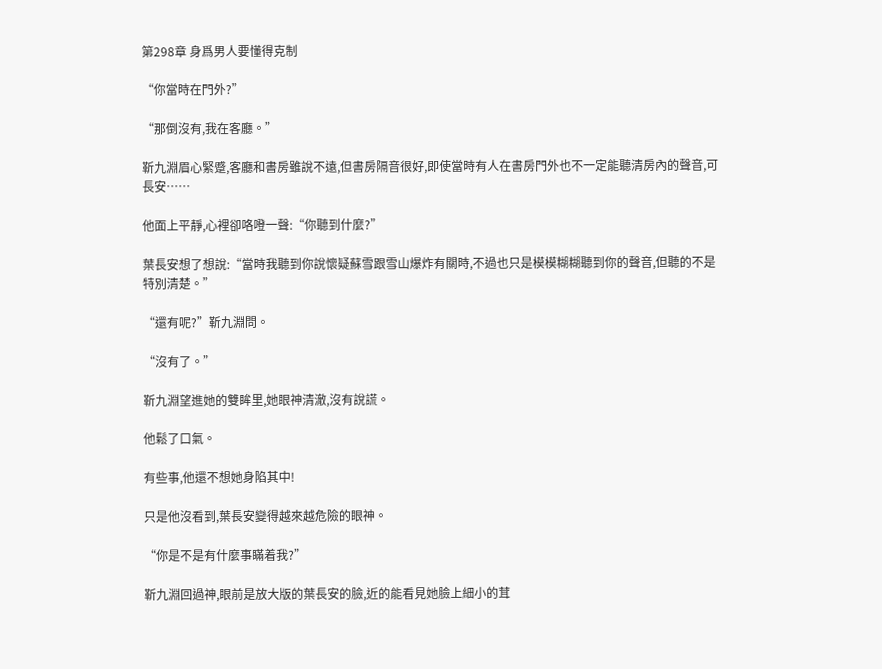第298章 身爲男人要懂得克制

“你當時在門外?”

“那倒沒有,我在客廳。”

靳九淵眉心緊蹙,客廳和書房雖說不遠,但書房隔音很好,即使當時有人在書房門外也不一定能聽清房內的聲音,可長安……

他面上平靜,心裡卻咯噔一聲:“你聽到什麼?”

葉長安想了想說:“當時我聽到你說懷疑蘇雪跟雪山爆炸有關時,不過也只是模模糊糊聽到你的聲音,但聽的不是特別清楚。”

“還有呢?”靳九淵問。

“沒有了。”

靳九淵望進她的雙眸里,她眼神清澈,沒有說謊。

他鬆了口氣。

有些事,他還不想她身陷其中!

只是他沒看到,葉長安變得越來越危險的眼神。

“你是不是有什麼事瞞着我?”

靳九淵回過神,眼前是放大版的葉長安的臉,近的能看見她臉上細小的茸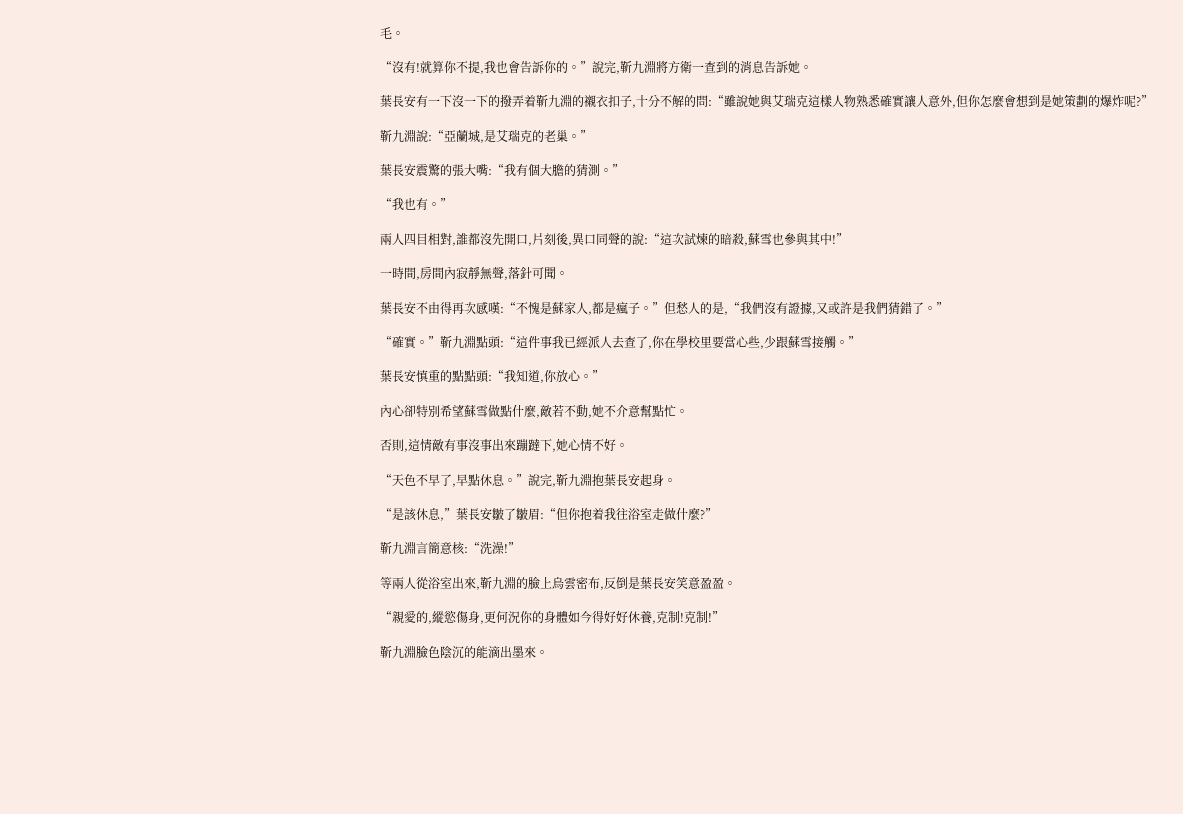毛。

“沒有!就算你不提,我也會告訴你的。”說完,靳九淵將方衛一查到的消息告訴她。

葉長安有一下沒一下的撥弄着靳九淵的襯衣扣子,十分不解的問:“雖說她與艾瑞克這樣人物熟悉確實讓人意外,但你怎麼會想到是她策劃的爆炸呢?”

靳九淵說:“亞蘭城,是艾瑞克的老巢。”

葉長安震驚的張大嘴:“我有個大膽的猜測。”

“我也有。”

兩人四目相對,誰都沒先開口,片刻後,異口同聲的說:“這次試煉的暗殺,蘇雪也參與其中!”

一時間,房間內寂靜無聲,落針可聞。

葉長安不由得再次感嘆:“不愧是蘇家人,都是瘋子。”但愁人的是,“我們沒有證據,又或許是我們猜錯了。”

“確實。”靳九淵點頭:“這件事我已經派人去查了,你在學校里要當心些,少跟蘇雪接觸。”

葉長安慎重的點點頭:“我知道,你放心。”

內心卻特別希望蘇雪做點什麼,敵若不動,她不介意幫點忙。

否則,這情敵有事沒事出來蹦躂下,她心情不好。

“天色不早了,早點休息。”說完,靳九淵抱葉長安起身。

“是該休息,”葉長安皺了皺眉:“但你抱着我往浴室走做什麼?”

靳九淵言簡意核:“洗澡!”

等兩人從浴室出來,靳九淵的臉上烏雲密布,反倒是葉長安笑意盈盈。

“親愛的,縱慾傷身,更何況你的身體如今得好好休養,克制!克制!”

靳九淵臉色陰沉的能滴出墨來。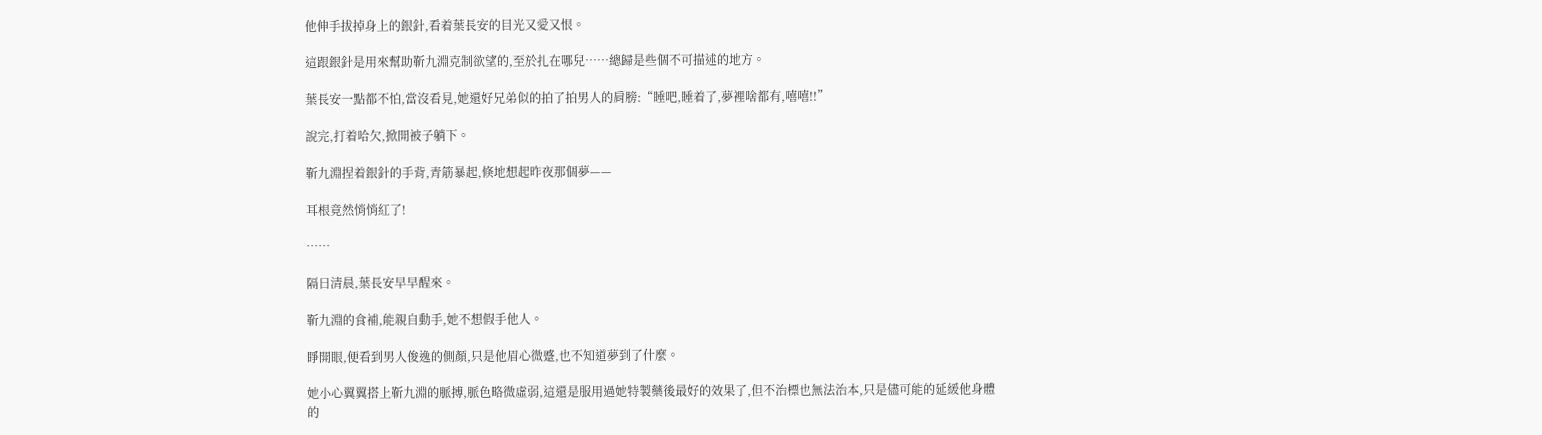他伸手拔掉身上的銀針,看着葉長安的目光又愛又恨。

這跟銀針是用來幫助靳九淵克制欲望的,至於扎在哪兒……總歸是些個不可描述的地方。

葉長安一點都不怕,當沒看見,她還好兄弟似的拍了拍男人的肩膀:“睡吧,睡着了,夢裡啥都有,嘻嘻!!”

說完,打着哈欠,掀開被子躺下。

靳九淵捏着銀針的手背,青筋暴起,倏地想起昨夜那個夢——

耳根竟然悄悄紅了!

……

隔日清晨,葉長安早早醒來。

靳九淵的食補,能親自動手,她不想假手他人。

睜開眼,便看到男人俊逸的側顏,只是他眉心微蹙,也不知道夢到了什麼。

她小心翼翼搭上靳九淵的脈搏,脈色略微虛弱,這還是服用過她特製藥後最好的效果了,但不治標也無法治本,只是儘可能的延緩他身體的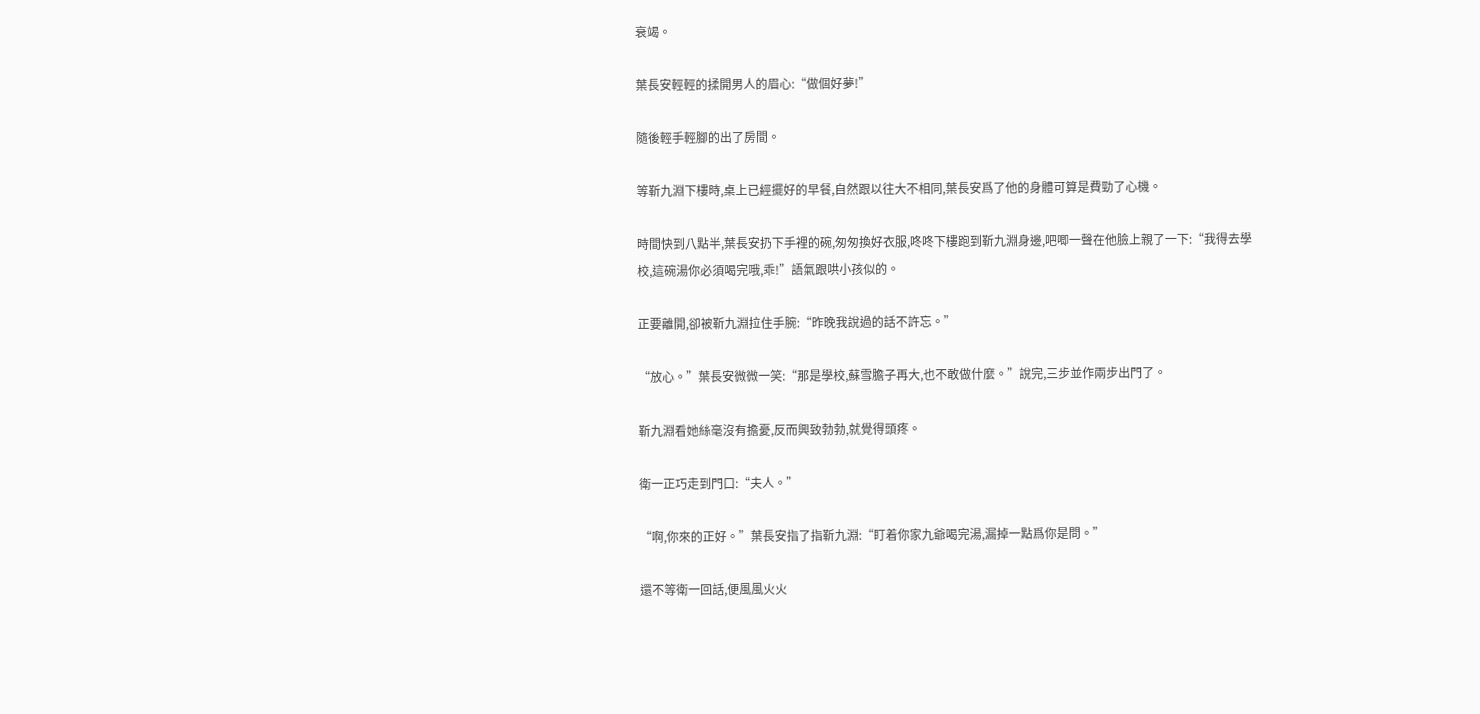衰竭。

葉長安輕輕的揉開男人的眉心:“做個好夢!”

隨後輕手輕腳的出了房間。

等靳九淵下樓時,桌上已經擺好的早餐,自然跟以往大不相同,葉長安爲了他的身體可算是費勁了心機。

時間快到八點半,葉長安扔下手裡的碗,匆匆換好衣服,咚咚下樓跑到靳九淵身邊,吧唧一聲在他臉上親了一下:“我得去學校,這碗湯你必須喝完哦,乖!”語氣跟哄小孩似的。

正要離開,卻被靳九淵拉住手腕:“昨晚我說過的話不許忘。”

“放心。”葉長安微微一笑:“那是學校,蘇雪膽子再大,也不敢做什麼。”說完,三步並作兩步出門了。

靳九淵看她絲毫沒有擔憂,反而興致勃勃,就覺得頭疼。

衛一正巧走到門口:“夫人。”

“啊,你來的正好。”葉長安指了指靳九淵:“盯着你家九爺喝完湯,漏掉一點爲你是問。”

還不等衛一回話,便風風火火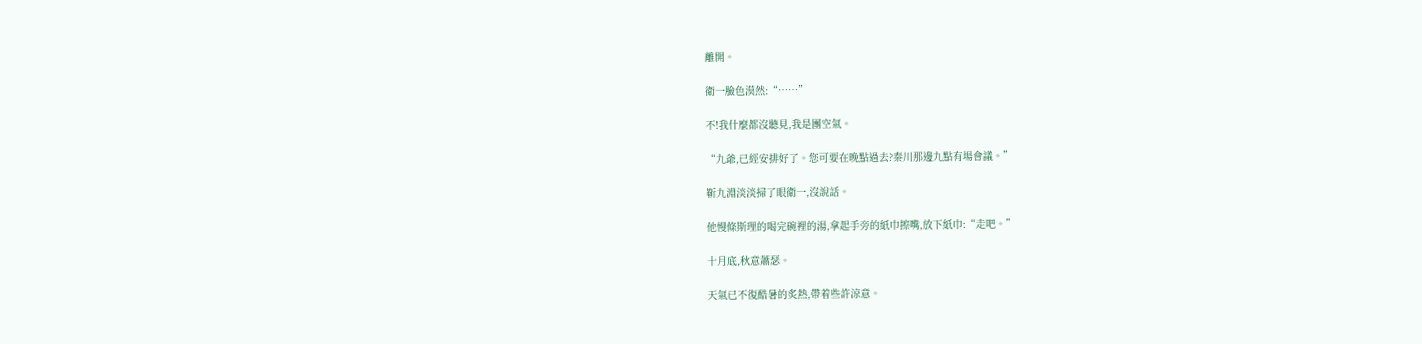離開。

衛一臉色漠然:“……”

不!我什麼都沒聽見,我是團空氣。

“九爺,已經安排好了。您可要在晚點過去?秦川那邊九點有場會議。”

靳九淵淡淡掃了眼衛一,沒說話。

他慢條斯理的喝完碗裡的湯,拿起手旁的紙巾擦嘴,放下紙巾:“走吧。”

十月底,秋意蕭瑟。

天氣已不復酷暑的炙熱,帶着些許涼意。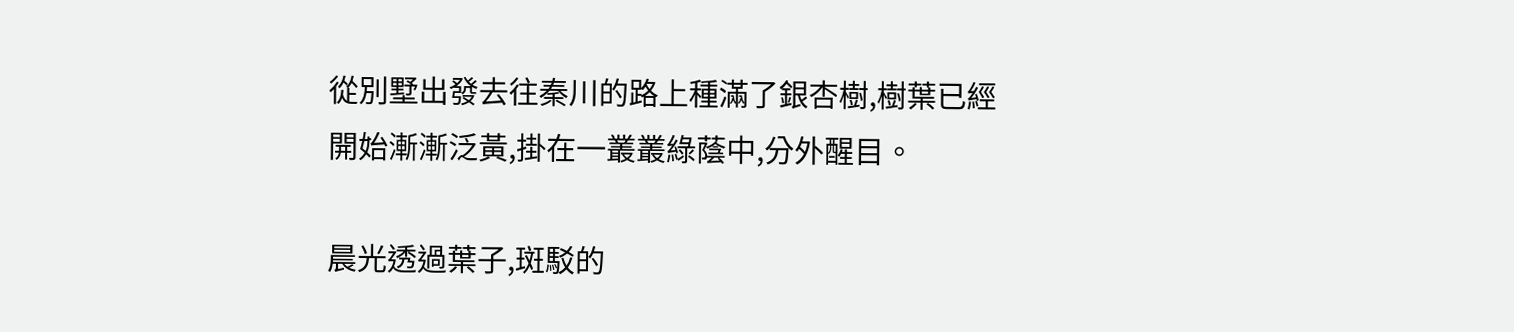從別墅出發去往秦川的路上種滿了銀杏樹,樹葉已經開始漸漸泛黃,掛在一叢叢綠蔭中,分外醒目。

晨光透過葉子,斑駁的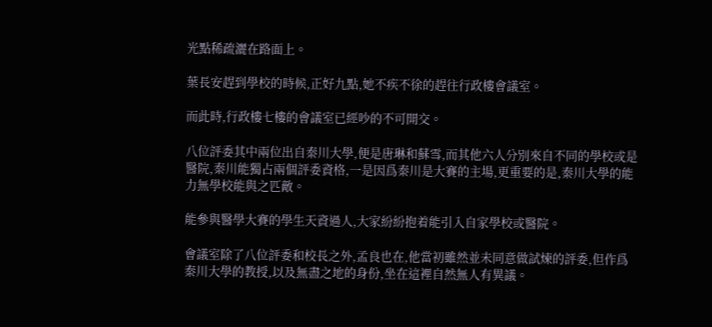光點稀疏灑在路面上。

葉長安趕到學校的時候,正好九點,她不疾不徐的趕往行政樓會議室。

而此時,行政樓七樓的會議室已經吵的不可開交。

八位評委其中兩位出自秦川大學,便是唐琳和蘇雪,而其他六人分別來自不同的學校或是醫院,秦川能獨占兩個評委資格,一是因爲秦川是大賽的主場,更重要的是,秦川大學的能力無學校能與之匹敵。

能參與醫學大賽的學生天資過人,大家紛紛抱着能引入自家學校或醫院。

會議室除了八位評委和校長之外,孟良也在,他當初雖然並未同意做試煉的評委,但作爲秦川大學的教授,以及無盡之地的身份,坐在這裡自然無人有異議。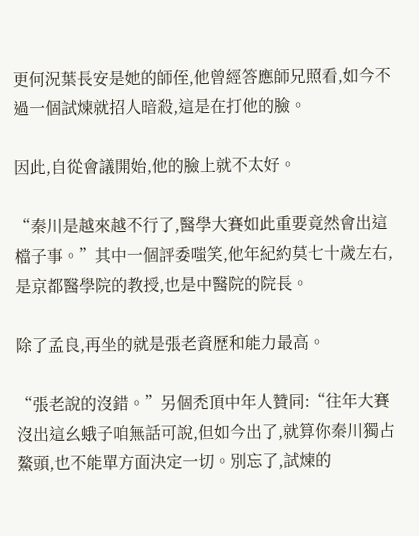更何況葉長安是她的師侄,他曾經答應師兄照看,如今不過一個試煉就招人暗殺,這是在打他的臉。

因此,自從會議開始,他的臉上就不太好。

“秦川是越來越不行了,醫學大賽如此重要竟然會出這檔子事。”其中一個評委嗤笑,他年紀約莫七十歲左右,是京都醫學院的教授,也是中醫院的院長。

除了孟良,再坐的就是張老資歷和能力最高。

“張老說的沒錯。”另個禿頂中年人贊同:“往年大賽沒出這幺蛾子咱無話可說,但如今出了,就算你秦川獨占鰲頭,也不能單方面決定一切。別忘了,試煉的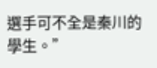選手可不全是秦川的學生。”